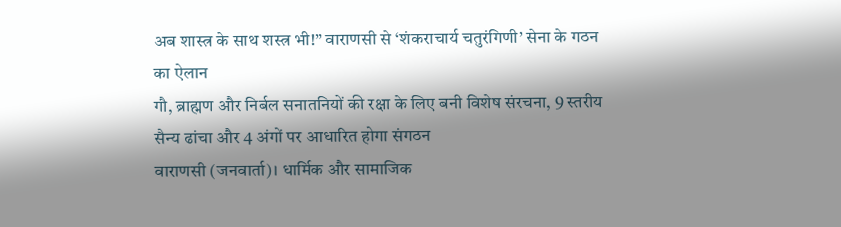अब शास्त्र के साथ शस्त्र भी!” वाराणसी से ‘शंकराचार्य चतुरंगिणी’ सेना के गठन का ऐलान
गौ, ब्राह्मण और निर्बल सनातनियों की रक्षा के लिए बनी विशेष संरचना, 9 स्तरीय सैन्य ढांचा और 4 अंगों पर आधारित होगा संगठन
वाराणसी (जनवार्ता)। धार्मिक और सामाजिक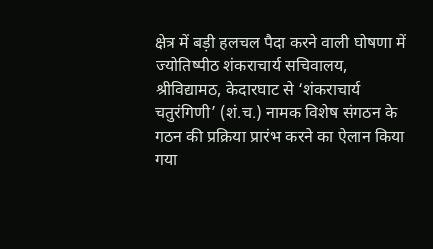क्षेत्र में बड़ी हलचल पैदा करने वाली घोषणा में ज्योतिष्पीठ शंकराचार्य सचिवालय, श्रीविद्यामठ, केदारघाट से ‘शंकराचार्य चतुरंगिणी’ (शं.च.) नामक विशेष संगठन के गठन की प्रक्रिया प्रारंभ करने का ऐलान किया गया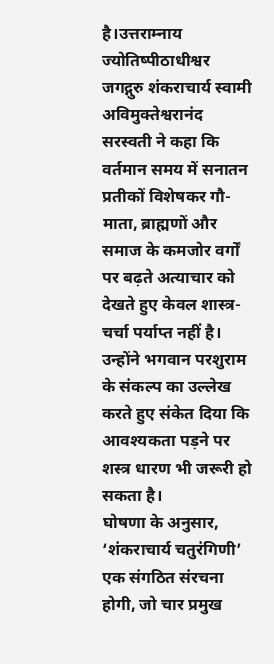है।उत्तराम्नाय ज्योतिष्पीठाधीश्वर जगद्गुरु शंकराचार्य स्वामी अविमुक्तेश्वरानंद सरस्वती ने कहा कि वर्तमान समय में सनातन प्रतीकों विशेषकर गौ-माता, ब्राह्मणों और समाज के कमजोर वर्गों पर बढ़ते अत्याचार को देखते हुए केवल शास्त्र-चर्चा पर्याप्त नहीं है। उन्होंने भगवान परशुराम के संकल्प का उल्लेख करते हुए संकेत दिया कि आवश्यकता पड़ने पर शस्त्र धारण भी जरूरी हो सकता है।
घोषणा के अनुसार, ‘शंकराचार्य चतुरंगिणी’ एक संगठित संरचना होगी, जो चार प्रमुख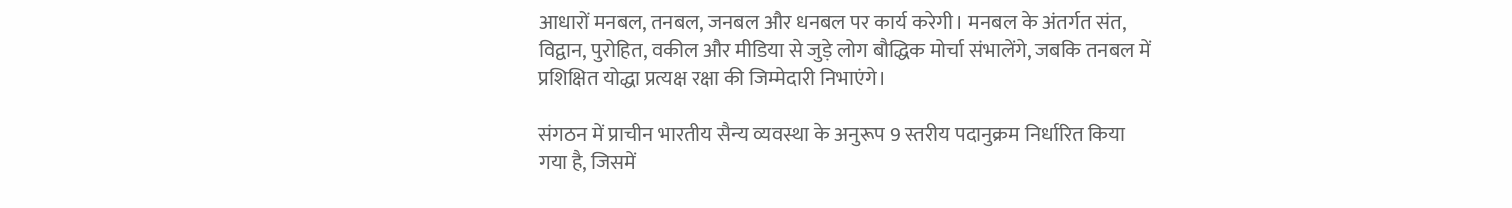आधारों मनबल, तनबल, जनबल और धनबल पर कार्य करेगी। मनबल के अंतर्गत संत, विद्वान, पुरोहित, वकील और मीडिया से जुड़े लोग बौद्धिक मोर्चा संभालेंगे, जबकि तनबल में प्रशिक्षित योद्धा प्रत्यक्ष रक्षा की जिम्मेदारी निभाएंगे।

संगठन में प्राचीन भारतीय सैन्य व्यवस्था के अनुरूप 9 स्तरीय पदानुक्रम निर्धारित किया गया है, जिसमें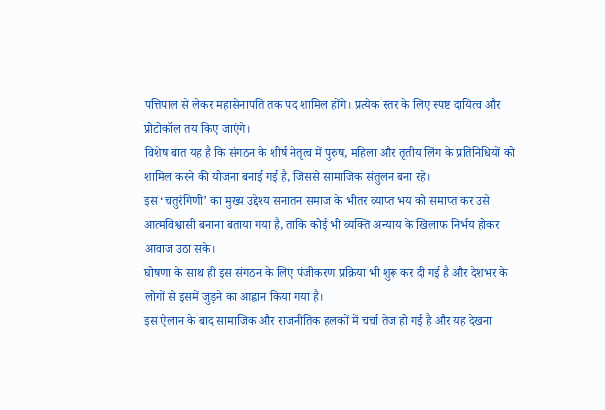पत्तिपाल से लेकर महासेनापति तक पद शामिल होंगे। प्रत्येक स्तर के लिए स्पष्ट दायित्व और प्रोटोकॉल तय किए जाएंगे।
विशेष बात यह है कि संगठन के शीर्ष नेतृत्व में पुरुष, महिला और तृतीय लिंग के प्रतिनिधियों को शामिल करने की योजना बनाई गई है, जिससे सामाजिक संतुलन बना रहे।
इस ‘चतुरंगिणी’ का मुख्य उद्देश्य सनातन समाज के भीतर व्याप्त भय को समाप्त कर उसे आत्मविश्वासी बनाना बताया गया है, ताकि कोई भी व्यक्ति अन्याय के खिलाफ निर्भय होकर आवाज उठा सके।
घोषणा के साथ ही इस संगठन के लिए पंजीकरण प्रक्रिया भी शुरू कर दी गई है और देशभर के लोगों से इसमें जुड़ने का आह्वान किया गया है।
इस ऐलान के बाद सामाजिक और राजनीतिक हलकों में चर्चा तेज हो गई है और यह देखना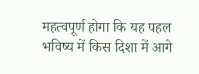महत्वपूर्ण होगा कि यह पहल भविष्य में किस दिशा में आगे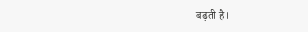बढ़ती है।